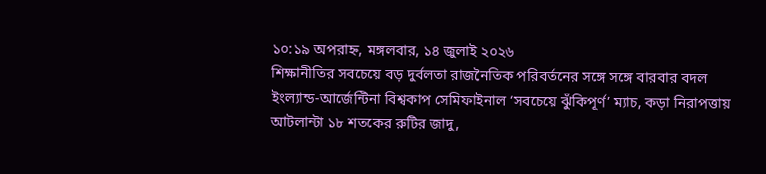১০:১৯ অপরাহ্ন, মঙ্গলবার, ১৪ জুলাই ২০২৬
শিক্ষানীতির সবচেয়ে বড় দুর্বলতা রাজনৈতিক পরিবর্তনের সঙ্গে সঙ্গে বারবার বদল ইংল্যান্ড-আর্জেন্টিনা বিশ্বকাপ সেমিফাইনাল ‘সবচেয়ে ঝুঁকিপূর্ণ’ ম্যাচ, কড়া নিরাপত্তায় আটলান্টা ১৮ শতকের রুটির জাদু,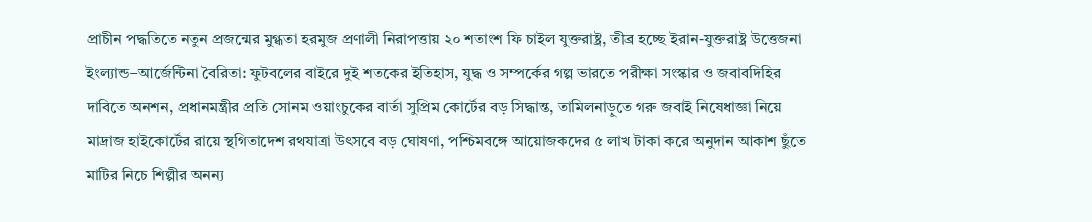প্রাচীন পদ্ধতিতে নতুন প্রজন্মের মুগ্ধতা হরমুজ প্রণালী নিরাপত্তায় ২০ শতাংশ ফি চাইল যুক্তরাষ্ট্র, তীব্র হচ্ছে ইরান-যুক্তরাষ্ট্র উত্তেজনা ইংল্যান্ড–আর্জেন্টিনা বৈরিতা: ফুটবলের বাইরে দুই শতকের ইতিহাস, যুদ্ধ ও সম্পর্কের গল্প ভারতে পরীক্ষা সংস্কার ও জবাবদিহির দাবিতে অনশন, প্রধানমন্ত্রীর প্রতি সোনম ওয়াংচুকের বার্তা সুপ্রিম কোর্টের বড় সিদ্ধান্ত, তামিলনাড়ুতে গরু জবাই নিষেধাজ্ঞা নিয়ে মাদ্রাজ হাইকোর্টের রায়ে স্থগিতাদেশ রথযাত্রা উৎসবে বড় ঘোষণা, পশ্চিমবঙ্গে আয়োজকদের ৫ লাখ টাকা করে অনুদান আকাশ ছুঁতে মাটির নিচে শিল্পীর অনন্য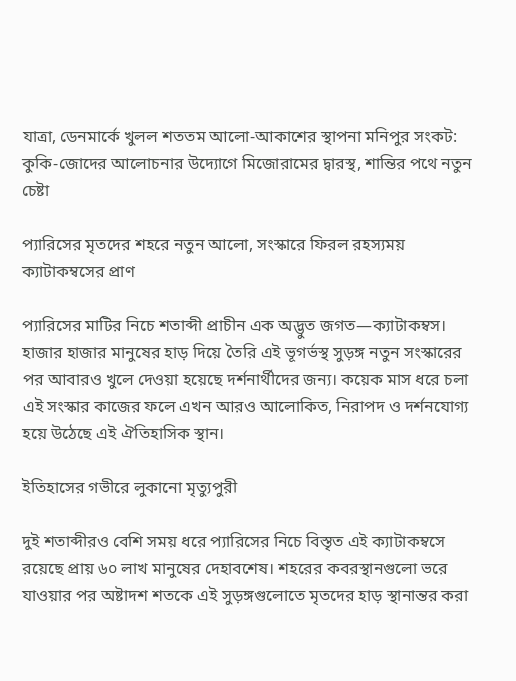যাত্রা, ডেনমার্কে খুলল শততম আলো-আকাশের স্থাপনা মনিপুর সংকট: কুকি-জোদের আলোচনার উদ্যোগে মিজোরামের দ্বারস্থ, শান্তির পথে নতুন চেষ্টা

প্যারিসের মৃতদের শহরে নতুন আলো, সংস্কারে ফিরল রহস্যময় ক্যাটাকম্বসের প্রাণ

প্যারিসের মাটির নিচে শতাব্দী প্রাচীন এক অদ্ভুত জগত—ক্যাটাকম্বস। হাজার হাজার মানুষের হাড় দিয়ে তৈরি এই ভূগর্ভস্থ সুড়ঙ্গ নতুন সংস্কারের পর আবারও খুলে দেওয়া হয়েছে দর্শনার্থীদের জন্য। কয়েক মাস ধরে চলা এই সংস্কার কাজের ফলে এখন আরও আলোকিত, নিরাপদ ও দর্শনযোগ্য হয়ে উঠেছে এই ঐতিহাসিক স্থান।

ইতিহাসের গভীরে লুকানো মৃত্যুপুরী

দুই শতাব্দীরও বেশি সময় ধরে প্যারিসের নিচে বিস্তৃত এই ক্যাটাকম্বসে রয়েছে প্রায় ৬০ লাখ মানুষের দেহাবশেষ। শহরের কবরস্থানগুলো ভরে যাওয়ার পর অষ্টাদশ শতকে এই সুড়ঙ্গগুলোতে মৃতদের হাড় স্থানান্তর করা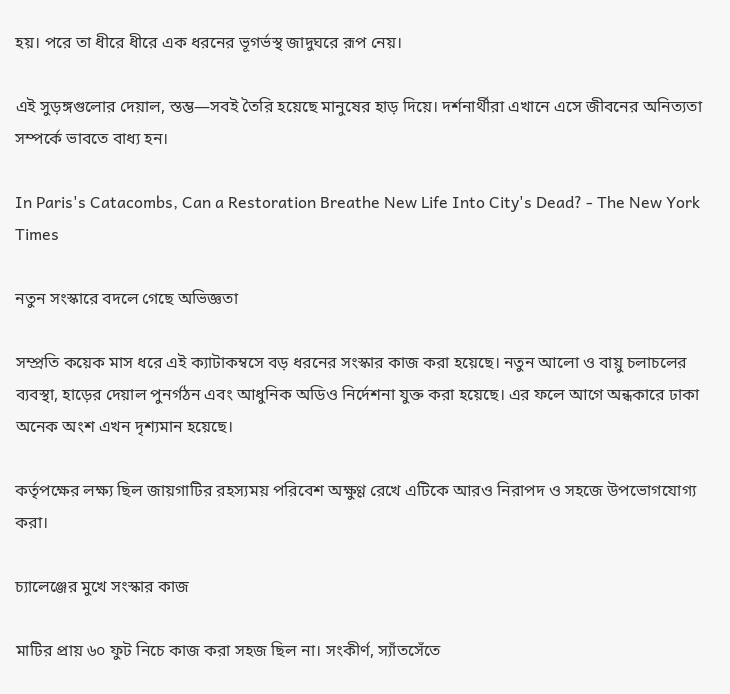হয়। পরে তা ধীরে ধীরে এক ধরনের ভূগর্ভস্থ জাদুঘরে রূপ নেয়।

এই সুড়ঙ্গগুলোর দেয়াল, স্তম্ভ—সবই তৈরি হয়েছে মানুষের হাড় দিয়ে। দর্শনার্থীরা এখানে এসে জীবনের অনিত্যতা সম্পর্কে ভাবতে বাধ্য হন।

In Paris's Catacombs, Can a Restoration Breathe New Life Into City's Dead? - The New York Times

নতুন সংস্কারে বদলে গেছে অভিজ্ঞতা

সম্প্রতি কয়েক মাস ধরে এই ক্যাটাকম্বসে বড় ধরনের সংস্কার কাজ করা হয়েছে। নতুন আলো ও বায়ু চলাচলের ব্যবস্থা, হাড়ের দেয়াল পুনর্গঠন এবং আধুনিক অডিও নির্দেশনা যুক্ত করা হয়েছে। এর ফলে আগে অন্ধকারে ঢাকা অনেক অংশ এখন দৃশ্যমান হয়েছে।

কর্তৃপক্ষের লক্ষ্য ছিল জায়গাটির রহস্যময় পরিবেশ অক্ষুণ্ণ রেখে এটিকে আরও নিরাপদ ও সহজে উপভোগযোগ্য করা।

চ্যালেঞ্জের মুখে সংস্কার কাজ

মাটির প্রায় ৬০ ফুট নিচে কাজ করা সহজ ছিল না। সংকীর্ণ, স্যাঁতসেঁতে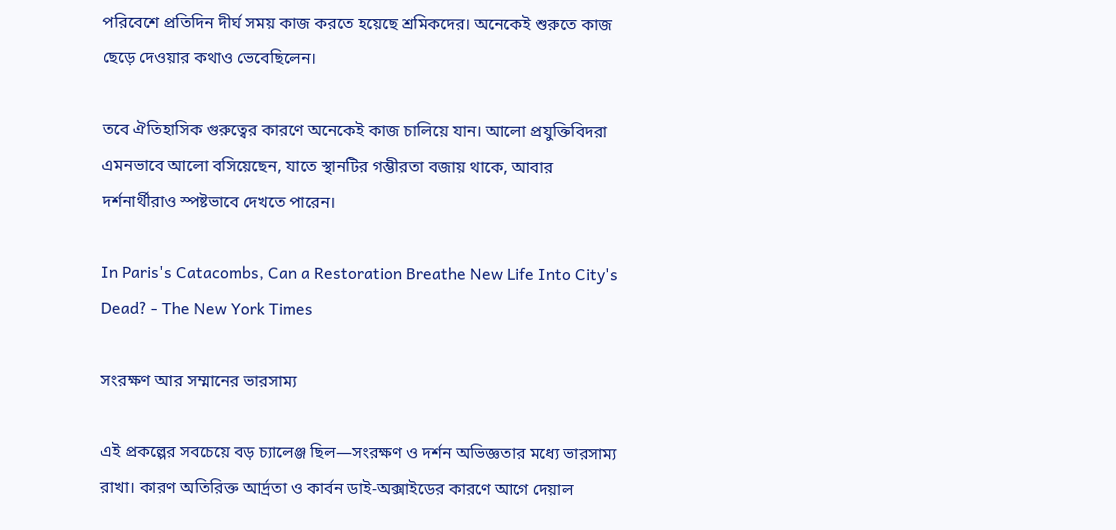পরিবেশে প্রতিদিন দীর্ঘ সময় কাজ করতে হয়েছে শ্রমিকদের। অনেকেই শুরুতে কাজ ছেড়ে দেওয়ার কথাও ভেবেছিলেন।

তবে ঐতিহাসিক গুরুত্বের কারণে অনেকেই কাজ চালিয়ে যান। আলো প্রযুক্তিবিদরা এমনভাবে আলো বসিয়েছেন, যাতে স্থানটির গম্ভীরতা বজায় থাকে, আবার দর্শনার্থীরাও স্পষ্টভাবে দেখতে পারেন।

In Paris's Catacombs, Can a Restoration Breathe New Life Into City's Dead? - The New York Times

সংরক্ষণ আর সম্মানের ভারসাম্য

এই প্রকল্পের সবচেয়ে বড় চ্যালেঞ্জ ছিল—সংরক্ষণ ও দর্শন অভিজ্ঞতার মধ্যে ভারসাম্য রাখা। কারণ অতিরিক্ত আর্দ্রতা ও কার্বন ডাই-অক্সাইডের কারণে আগে দেয়াল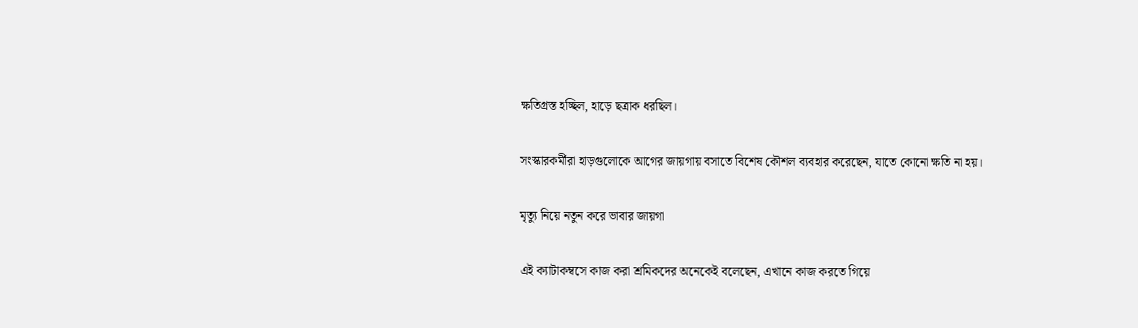ক্ষতিগ্রস্ত হচ্ছিল, হাড়ে ছত্রাক ধরছিল।

সংস্কারকর্মীরা হাড়গুলোকে আগের জায়গায় বসাতে বিশেষ কৌশল ব্যবহার করেছেন, যাতে কোনো ক্ষতি না হয়।

মৃত্যু নিয়ে নতুন করে ভাবার জায়গা

এই ক্যাটাকম্বসে কাজ করা শ্রমিকদের অনেকেই বলেছেন, এখানে কাজ করতে গিয়ে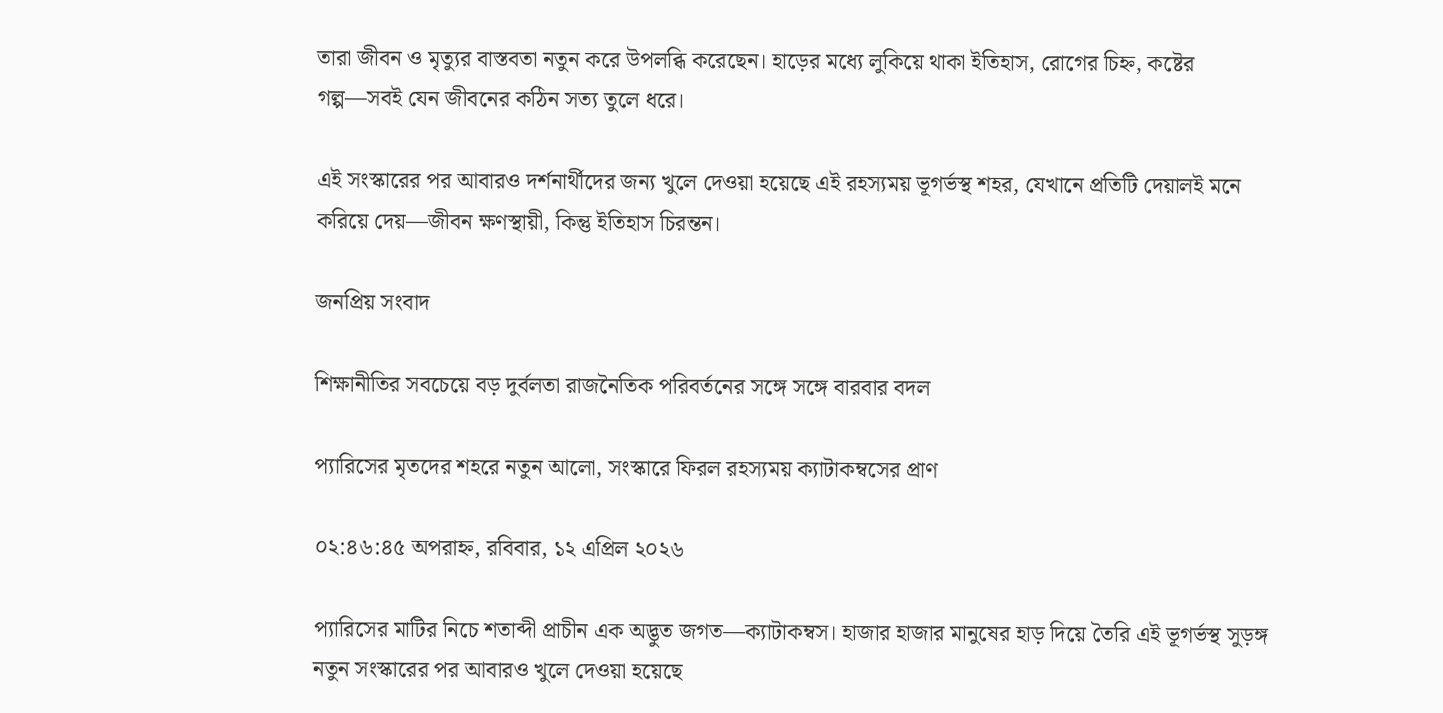তারা জীবন ও মৃত্যুর বাস্তবতা নতুন করে উপলব্ধি করেছেন। হাড়ের মধ্যে লুকিয়ে থাকা ইতিহাস, রোগের চিহ্ন, কষ্টের গল্প—সবই যেন জীবনের কঠিন সত্য তুলে ধরে।

এই সংস্কারের পর আবারও দর্শনার্থীদের জন্য খুলে দেওয়া হয়েছে এই রহস্যময় ভূগর্ভস্থ শহর, যেখানে প্রতিটি দেয়ালই মনে করিয়ে দেয়—জীবন ক্ষণস্থায়ী, কিন্তু ইতিহাস চিরন্তন।

জনপ্রিয় সংবাদ

শিক্ষানীতির সবচেয়ে বড় দুর্বলতা রাজনৈতিক পরিবর্তনের সঙ্গে সঙ্গে বারবার বদল

প্যারিসের মৃতদের শহরে নতুন আলো, সংস্কারে ফিরল রহস্যময় ক্যাটাকম্বসের প্রাণ

০২:৪৬:৪৫ অপরাহ্ন, রবিবার, ১২ এপ্রিল ২০২৬

প্যারিসের মাটির নিচে শতাব্দী প্রাচীন এক অদ্ভুত জগত—ক্যাটাকম্বস। হাজার হাজার মানুষের হাড় দিয়ে তৈরি এই ভূগর্ভস্থ সুড়ঙ্গ নতুন সংস্কারের পর আবারও খুলে দেওয়া হয়েছে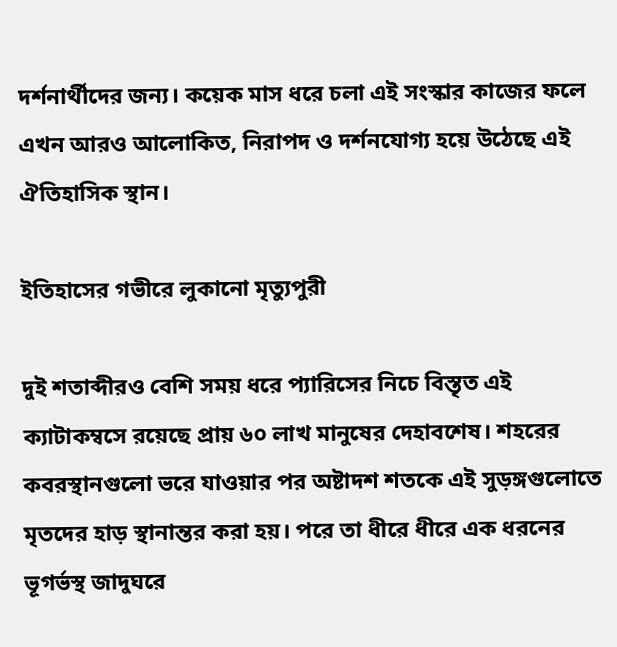দর্শনার্থীদের জন্য। কয়েক মাস ধরে চলা এই সংস্কার কাজের ফলে এখন আরও আলোকিত, নিরাপদ ও দর্শনযোগ্য হয়ে উঠেছে এই ঐতিহাসিক স্থান।

ইতিহাসের গভীরে লুকানো মৃত্যুপুরী

দুই শতাব্দীরও বেশি সময় ধরে প্যারিসের নিচে বিস্তৃত এই ক্যাটাকম্বসে রয়েছে প্রায় ৬০ লাখ মানুষের দেহাবশেষ। শহরের কবরস্থানগুলো ভরে যাওয়ার পর অষ্টাদশ শতকে এই সুড়ঙ্গগুলোতে মৃতদের হাড় স্থানান্তর করা হয়। পরে তা ধীরে ধীরে এক ধরনের ভূগর্ভস্থ জাদুঘরে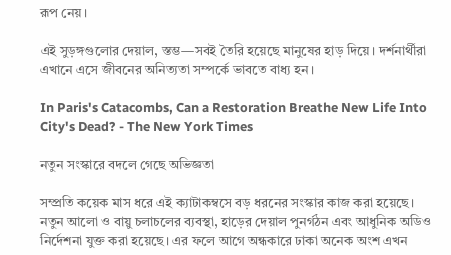রূপ নেয়।

এই সুড়ঙ্গগুলোর দেয়াল, স্তম্ভ—সবই তৈরি হয়েছে মানুষের হাড় দিয়ে। দর্শনার্থীরা এখানে এসে জীবনের অনিত্যতা সম্পর্কে ভাবতে বাধ্য হন।

In Paris's Catacombs, Can a Restoration Breathe New Life Into City's Dead? - The New York Times

নতুন সংস্কারে বদলে গেছে অভিজ্ঞতা

সম্প্রতি কয়েক মাস ধরে এই ক্যাটাকম্বসে বড় ধরনের সংস্কার কাজ করা হয়েছে। নতুন আলো ও বায়ু চলাচলের ব্যবস্থা, হাড়ের দেয়াল পুনর্গঠন এবং আধুনিক অডিও নির্দেশনা যুক্ত করা হয়েছে। এর ফলে আগে অন্ধকারে ঢাকা অনেক অংশ এখন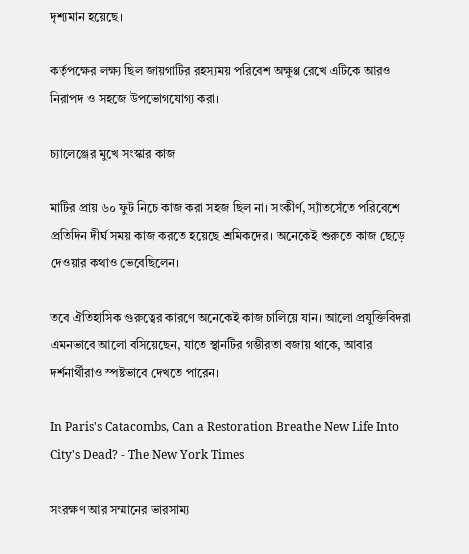দৃশ্যমান হয়েছে।

কর্তৃপক্ষের লক্ষ্য ছিল জায়গাটির রহস্যময় পরিবেশ অক্ষুণ্ণ রেখে এটিকে আরও নিরাপদ ও সহজে উপভোগযোগ্য করা।

চ্যালেঞ্জের মুখে সংস্কার কাজ

মাটির প্রায় ৬০ ফুট নিচে কাজ করা সহজ ছিল না। সংকীর্ণ, স্যাঁতসেঁতে পরিবেশে প্রতিদিন দীর্ঘ সময় কাজ করতে হয়েছে শ্রমিকদের। অনেকেই শুরুতে কাজ ছেড়ে দেওয়ার কথাও ভেবেছিলেন।

তবে ঐতিহাসিক গুরুত্বের কারণে অনেকেই কাজ চালিয়ে যান। আলো প্রযুক্তিবিদরা এমনভাবে আলো বসিয়েছেন, যাতে স্থানটির গম্ভীরতা বজায় থাকে, আবার দর্শনার্থীরাও স্পষ্টভাবে দেখতে পারেন।

In Paris's Catacombs, Can a Restoration Breathe New Life Into City's Dead? - The New York Times

সংরক্ষণ আর সম্মানের ভারসাম্য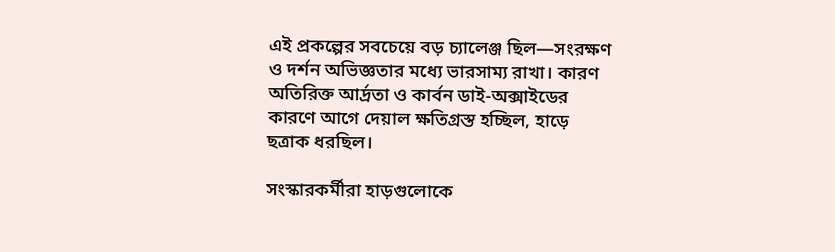এই প্রকল্পের সবচেয়ে বড় চ্যালেঞ্জ ছিল—সংরক্ষণ ও দর্শন অভিজ্ঞতার মধ্যে ভারসাম্য রাখা। কারণ অতিরিক্ত আর্দ্রতা ও কার্বন ডাই-অক্সাইডের কারণে আগে দেয়াল ক্ষতিগ্রস্ত হচ্ছিল, হাড়ে ছত্রাক ধরছিল।

সংস্কারকর্মীরা হাড়গুলোকে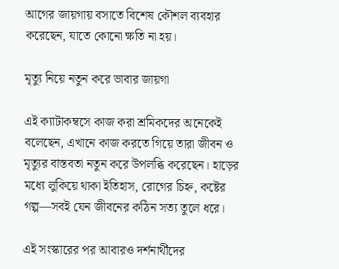আগের জায়গায় বসাতে বিশেষ কৌশল ব্যবহার করেছেন, যাতে কোনো ক্ষতি না হয়।

মৃত্যু নিয়ে নতুন করে ভাবার জায়গা

এই ক্যাটাকম্বসে কাজ করা শ্রমিকদের অনেকেই বলেছেন, এখানে কাজ করতে গিয়ে তারা জীবন ও মৃত্যুর বাস্তবতা নতুন করে উপলব্ধি করেছেন। হাড়ের মধ্যে লুকিয়ে থাকা ইতিহাস, রোগের চিহ্ন, কষ্টের গল্প—সবই যেন জীবনের কঠিন সত্য তুলে ধরে।

এই সংস্কারের পর আবারও দর্শনার্থীদের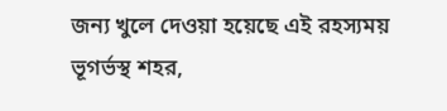জন্য খুলে দেওয়া হয়েছে এই রহস্যময় ভূগর্ভস্থ শহর,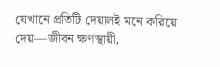যেখানে প্রতিটি দেয়ালই মনে করিয়ে দেয়—জীবন ক্ষণস্থায়ী,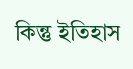কিন্তু ইতিহাস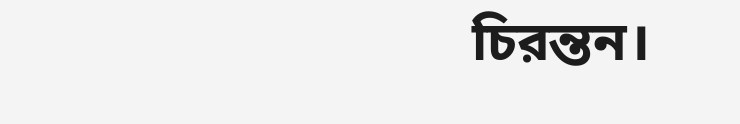চিরন্তন।